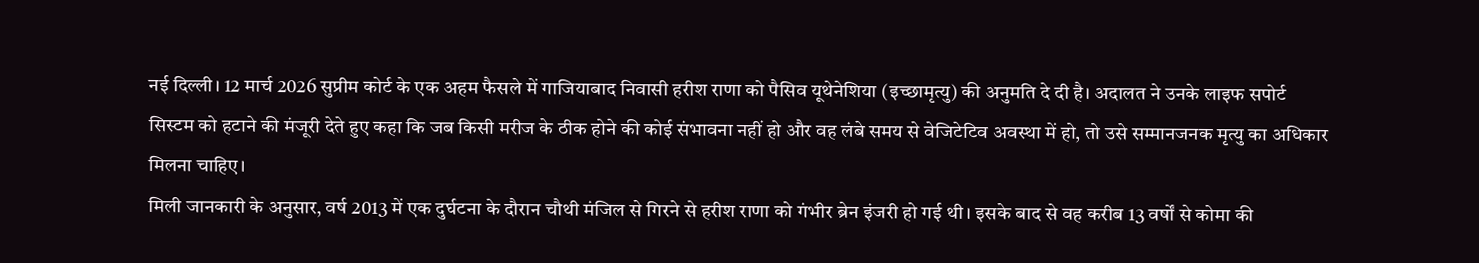नई दिल्ली। 12 मार्च 2026 सुप्रीम कोर्ट के एक अहम फैसले में गाजियाबाद निवासी हरीश राणा को पैसिव यूथेनेशिया (इच्छामृत्यु) की अनुमति दे दी है। अदालत ने उनके लाइफ सपोर्ट सिस्टम को हटाने की मंजूरी देते हुए कहा कि जब किसी मरीज के ठीक होने की कोई संभावना नहीं हो और वह लंबे समय से वेजिटेटिव अवस्था में हो, तो उसे सम्मानजनक मृत्यु का अधिकार मिलना चाहिए।
मिली जानकारी के अनुसार, वर्ष 2013 में एक दुर्घटना के दौरान चौथी मंजिल से गिरने से हरीश राणा को गंभीर ब्रेन इंजरी हो गई थी। इसके बाद से वह करीब 13 वर्षों से कोमा की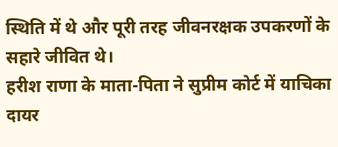स्थिति में थे और पूरी तरह जीवनरक्षक उपकरणों के सहारे जीवित थे।
हरीश राणा के माता-पिता ने सुप्रीम कोर्ट में याचिका दायर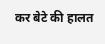कर बेटे की हालत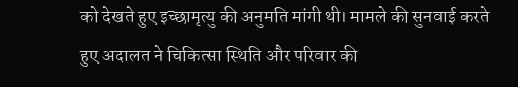को देखते हुए इच्छामृत्यु की अनुमति मांगी थी। मामले की सुनवाई करते हुए अदालत ने चिकित्सा स्थिति और परिवार की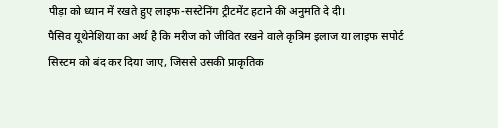पीड़ा को ध्यान में रखते हुए लाइफ-सस्टेनिंग ट्रीटमेंट हटाने की अनुमति दे दी।
पैसिव यूथेनेशिया का अर्थ है कि मरीज को जीवित रखने वाले कृत्रिम इलाज या लाइफ सपोर्ट सिस्टम को बंद कर दिया जाए, जिससे उसकी प्राकृतिक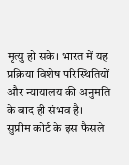मृत्यु हो सके। भारत में यह प्रक्रिया विशेष परिस्थितियों और न्यायालय की अनुमति के बाद ही संभव है।
सुप्रीम कोर्ट के इस फैसले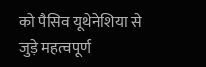को पैसिव यूथेनेशिया से जुड़े महत्वपूर्ण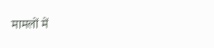मामलों में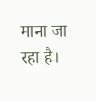माना जा रहा है।